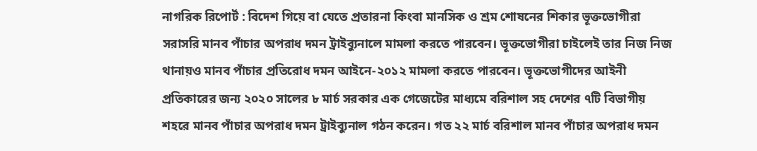নাগরিক রিপোর্ট : বিদেশ গিয়ে বা যেতে প্রতারনা কিংবা মানসিক ও শ্রম শোষনের শিকার ভূক্তভোগীরা সরাসরি মানব পাঁচার অপরাধ দমন ট্রাইব্যুনালে মামলা করতে পারবেন। ভূক্তভোগীরা চাইলেই তার নিজ নিজ থানায়ও মানব পাঁচার প্রতিরোধ দমন আইনে-২০১২ মামলা করতে পারবেন। ভূক্তভোগীদের আইনী প্রতিকারের জন্য ২০২০ সালের ৮ মার্চ সরকার এক গেজেটের মাধ্যমে বরিশাল সহ দেশের ৭টি বিভাগীয় শহরে মানব পাঁচার অপরাধ দমন ট্রাইব্যুনাল গঠন করেন। গত ২২ মার্চ বরিশাল মানব পাঁচার অপরাধ দমন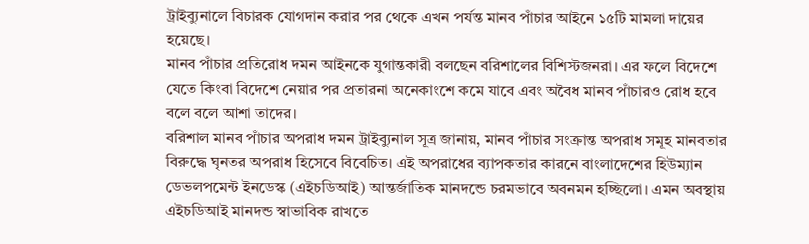ট্রাইব্যুনালে বিচারক যোগদান করার পর থেকে এখন পর্যন্ত মানব পাঁচার আইনে ১৫টি মামলা দায়ের হয়েছে।
মানব পাঁচার প্রতিরোধ দমন আইনকে যুগান্তকারী বলছেন বরিশালের বিশিস্টজনরা। এর ফলে বিদেশে যেতে কিংবা বিদেশে নেয়ার পর প্রতারনা অনেকাংশে কমে যাবে এবং অবৈধ মানব পাঁচারও রোধ হবে বলে বলে আশা তাদের।
বরিশাল মানব পাঁচার অপরাধ দমন ট্রাইব্যুনাল সূত্র জানায়, মানব পাঁচার সংক্রান্ত অপরাধ সমূহ মানবতার বিরুদ্ধে ঘৃনতর অপরাধ হিসেবে বিবেচিত। এই অপরাধের ব্যাপকতার কারনে বাংলাদেশের হিউম্যান ডেভলপমেন্ট ইনডেস্ক (এইচডিআই) আন্তর্জাতিক মানদন্ডে চরমভাবে অবনমন হচ্ছিলো। এমন অবস্থায় এইচডিআই মানদন্ড স্বাভাবিক রাখতে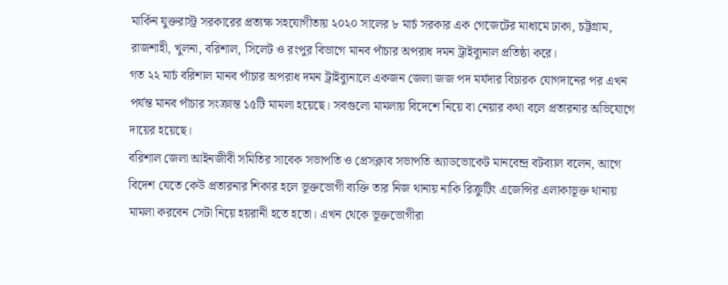মার্কিন যুক্তরাস্ট্র সরকারের প্রত্যক্ষ সহযোগীতায় ২০২০ সালের ৮ মার্চ সরকার এক গেজেটের মাধ্যমে ঢাকা, চট্টগ্রাম, রাজশাহী, খুলনা, বরিশাল, সিলেট ও রংপুর বিভাগে মানব পাঁচার অপরাধ দমন ট্রাইব্যুনাল প্রতিষ্ঠা করে।
গত ২২ মার্চ বরিশাল মানব পাঁচার অপরাধ দমন ট্রাইব্যুনালে একজন জেলা জজ পদ মর্যদার বিচারক যোগদানের পর এখন পর্যন্ত মানব পাঁচার সংক্রান্ত ১৫টি মামলা হয়েছে। সবগুলো মামলায় বিদেশে নিয়ে বা নেয়ার কথা বলে প্রতারনার অভিযোগে দায়ের হয়েছে।
বরিশাল জেলা আইনজীবী সমিতির সাবেক সভাপতি ও প্রেসক্লাব সভাপতি অ্যাডভোকেট মানবেন্দ্র বটব্যাল বলেন, আগে বিদেশ যেতে কেউ প্রতারনার শিকার হলে ভূক্তভোগী ব্যক্তি তার নিজ থানায় নাকি রিক্রুটিং এজেন্সির এলাকাভূক্ত থানায় মামলা করবেন সেটা নিয়ে হয়রানী হতে হতো। এখন থেকে ভূক্তভোগীরা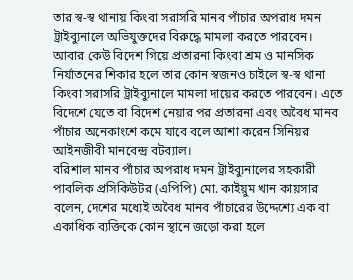তার স্ব-স্ব থানায় কিংবা সরাসরি মানব পাঁচার অপরাধ দমন ট্রাইব্যুনালে অভিযুক্তদের বিরুদ্ধে মামলা করতে পারবেন। আবার কেউ বিদেশ গিয়ে প্রতারনা কিংবা শ্রম ও মানসিক নির্যাতনের শিকার হলে তার কোন স্বজনও চাইলে স্ব-স্ব থানা কিংবা সরাসরি ট্রাইব্যুনালে মামলা দায়ের করতে পারবেন। এতে বিদেশে যেতে বা বিদেশ নেয়ার পর প্রতারনা এবং অবৈধ মানব পাঁচার অনেকাংশে কমে যাবে বলে আশা করেন সিনিয়র আইনজীবী মানবেন্দ্র বটব্যাল।
বরিশাল মানব পাঁচার অপরাধ দমন ট্রাইব্যুনালের সহকারী পাবলিক প্রসিকিউটর (এপিপি) মো. কাইয়ুম খান কায়সার বলেন, দেশের মধ্যেই অবৈধ মানব পাঁচারের উদ্দেশ্যে এক বা একাধিক ব্যক্তিকে কোন স্থানে জড়ো করা হলে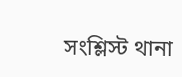সংশ্লিস্ট থানা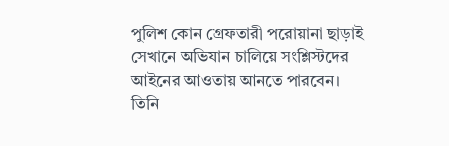পুলিশ কোন গ্রেফতারী পরোয়ানা ছাড়াই সেখানে অভিযান চালিয়ে সংশ্লিস্টদের আইনের আওতায় আনতে পারবেন।
তিনি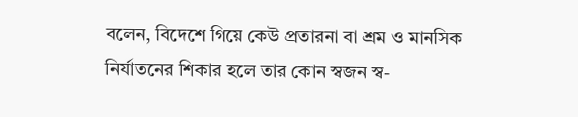বলেন, বিদেশে গিয়ে কেউ প্রতারনা বা শ্রম ও মানসিক নির্যাতনের শিকার হলে তার কোন স্বজন স্ব-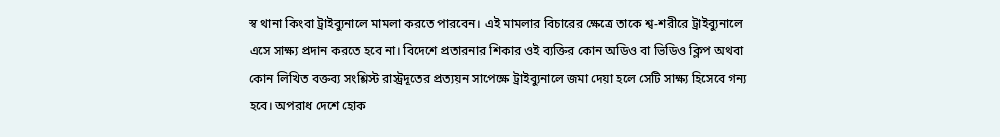স্ব থানা কিংবা ট্রাইব্যুনালে মামলা করতে পারবেন। এই মামলার বিচারের ক্ষেত্রে তাকে শ্ব-শরীরে ট্রাইব্যুনালে এসে সাক্ষ্য প্রদান করতে হবে না। বিদেশে প্রতারনার শিকার ওই ব্যক্তির কোন অডিও বা ভিডিও ক্লিপ অথবা কোন লিখিত বক্তব্য সংশ্লিস্ট রাস্ট্রদূতের প্রত্যয়ন সাপেক্ষে ট্রাইব্যুনালে জমা দেয়া হলে সেটি সাক্ষ্য হিসেবে গন্য হবে। অপরাধ দেশে হোক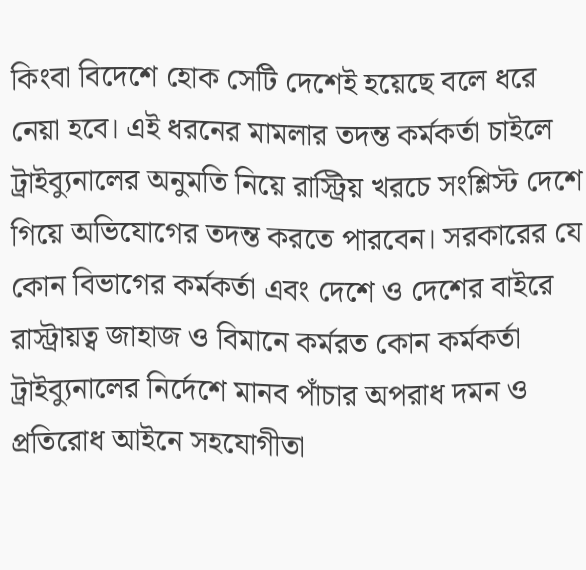কিংবা বিদেশে হোক সেটি দেশেই হয়েছে বলে ধরে নেয়া হবে। এই ধরনের মামলার তদন্ত কর্মকর্তা চাইলে ট্রাইব্যুনালের অনুমতি নিয়ে রাস্ট্রিয় খরচে সংশ্লিস্ট দেশে গিয়ে অভিযোগের তদন্ত করতে পারবেন। সরকারের যে কোন বিভাগের কর্মকর্তা এবং দেশে ও দেশের বাইরে রাস্ট্রায়ত্ব জাহাজ ও বিমানে কর্মরত কোন কর্মকর্তা ট্রাইব্যুনালের নির্দেশে মানব পাঁচার অপরাধ দমন ও প্রতিরোধ আইনে সহযোগীতা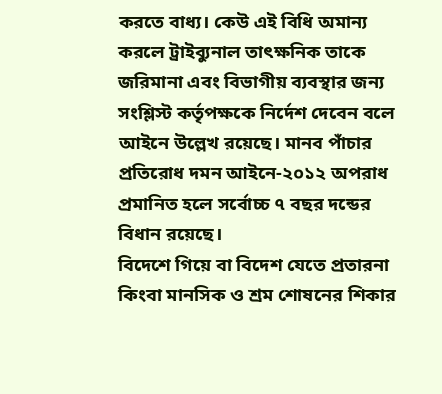করতে বাধ্য। কেউ এই বিধি অমান্য করলে ট্রাইব্যুনাল তাৎক্ষনিক তাকে জরিমানা এবং বিভাগীয় ব্যবস্থার জন্য সংশ্লিস্ট কর্তৃপক্ষকে নির্দেশ দেবেন বলে আইনে উল্লেখ রয়েছে। মানব পাঁচার প্রতিরোধ দমন আইনে-২০১২ অপরাধ প্রমানিত হলে সর্বোচ্চ ৭ বছর দন্ডের বিধান রয়েছে।
বিদেশে গিয়ে বা বিদেশ যেতে প্রতারনা কিংবা মানসিক ও শ্রম শোষনের শিকার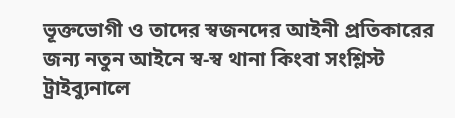ভূক্তভোগী ও তাদের স্বজনদের আইনী প্রতিকারের জন্য নতুন আইনে স্ব-স্ব থানা কিংবা সংশ্লিস্ট ট্রাইব্যুনালে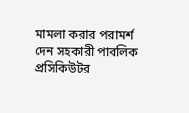মামলা করার পরামর্শ দেন সহকারী পাবলিক প্রসিকিউটর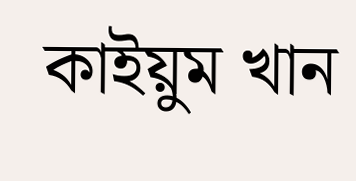কাইয়ুম খান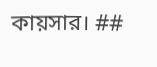কায়সার। ##